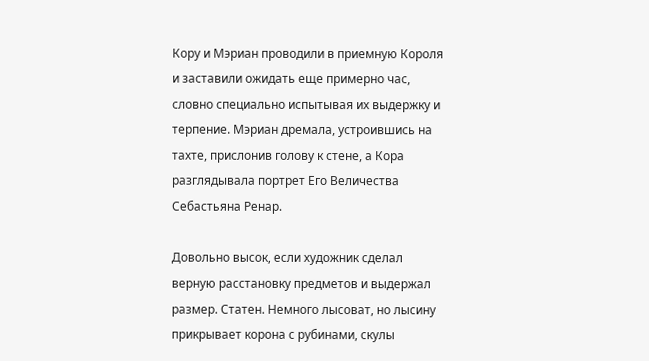Кору и Мэриан проводили в приемную Короля и заставили ожидать еще примерно час, словно специально испытывая их выдержку и терпение. Мэриан дремала, устроившись на тахте, прислонив голову к стене, а Кора разглядывала портрет Его Величества Себастьяна Ренар.

Довольно высок, если художник сделал верную расстановку предметов и выдержал размер. Статен. Немного лысоват, но лысину прикрывает корона с рубинами, скулы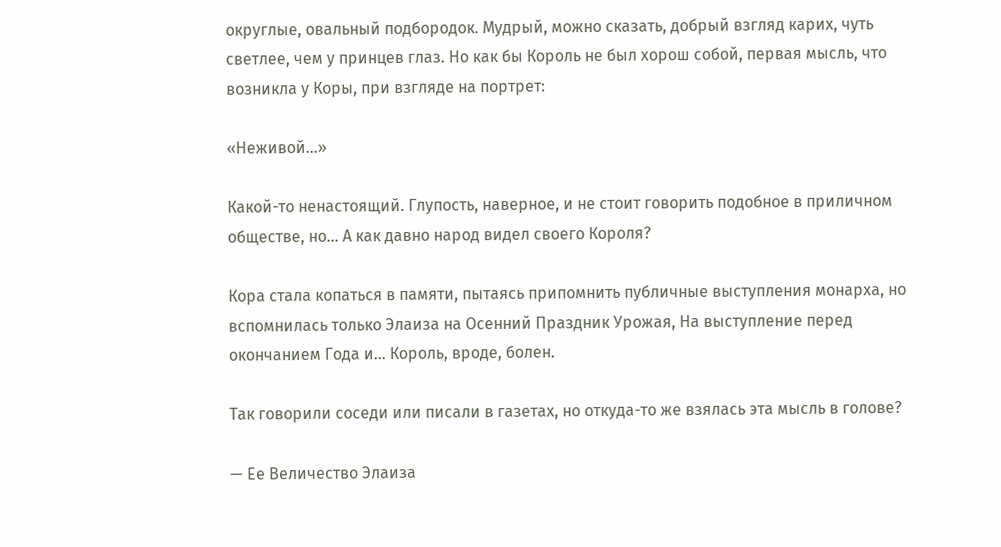округлые, овальный подбородок. Мудрый, можно сказать, добрый взгляд карих, чуть светлее, чем у принцев глаз. Но как бы Король не был хорош собой, первая мысль, что возникла у Коры, при взгляде на портрет:

«Неживой…»

Какой-то ненастоящий. Глупость, наверное, и не стоит говорить подобное в приличном обществе, но… А как давно народ видел своего Короля?

Кора стала копаться в памяти, пытаясь припомнить публичные выступления монарха, но вспомнилась только Элаиза на Осенний Праздник Урожая, На выступление перед окончанием Года и… Король, вроде, болен.

Так говорили соседи или писали в газетах, но откуда-то же взялась эта мысль в голове?

— Ее Величество Элаиза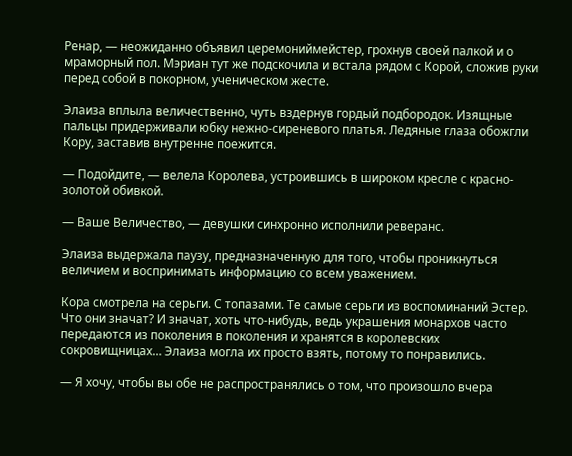Ренар, — неожиданно объявил церемониймейстер, грохнув своей палкой и о мраморный пол. Мэриан тут же подскочила и встала рядом с Корой, сложив руки перед собой в покорном, ученическом жесте.

Элаиза вплыла величественно, чуть вздернув гордый подбородок. Изящные пальцы придерживали юбку нежно-сиреневого платья. Ледяные глаза обожгли Кору, заставив внутренне поежится.

— Подойдите, — велела Королева, устроившись в широком кресле с красно-золотой обивкой.

— Ваше Величество, — девушки синхронно исполнили реверанс.

Элаиза выдержала паузу, предназначенную для того, чтобы проникнуться величием и воспринимать информацию со всем уважением.

Кора смотрела на серьги. С топазами. Те самые серьги из воспоминаний Эстер. Что они значат? И значат, хоть что-нибудь, ведь украшения монархов часто передаются из поколения в поколения и хранятся в королевских сокровищницах… Элаиза могла их просто взять, потому то понравились.

— Я хочу, чтобы вы обе не распространялись о том, что произошло вчера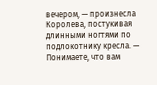вечером, — произнесла Королева, постукивая длинными ногтями по подлокотнику кресла. — Понимаете, что вам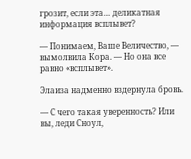грозит, если эта… деликатная информация всплывет?

— Понимаем, Ваше Величество, — вымолвила Кора. — Но она все равно «всплывет».

Элаиза надменно вздернула бровь.

— С чего такая уверенность? Или вы, леди Сноул,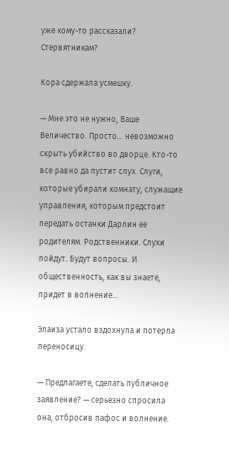уже кому-то рассказали? Стервятникам?

Кора сдержала усмешку.

— Мне это не нужно, Ваше Величество. Просто… невозможно скрыть убийство во дворце. Кто-то все равно да пустит слух. Слуги, которые убирали комнату, служащие управления, которым предстоит передать останки Дарлин ее родителям. Родственники. Слухи пойдут. Будут вопросы. И общественность, как вы знаете, придет в волнение…

Элаиза устало вздохнула и потерла переносицу.

— Предлагаете, сделать публичное заявление? — серьезно спросила она, отбросив пафос и волнение.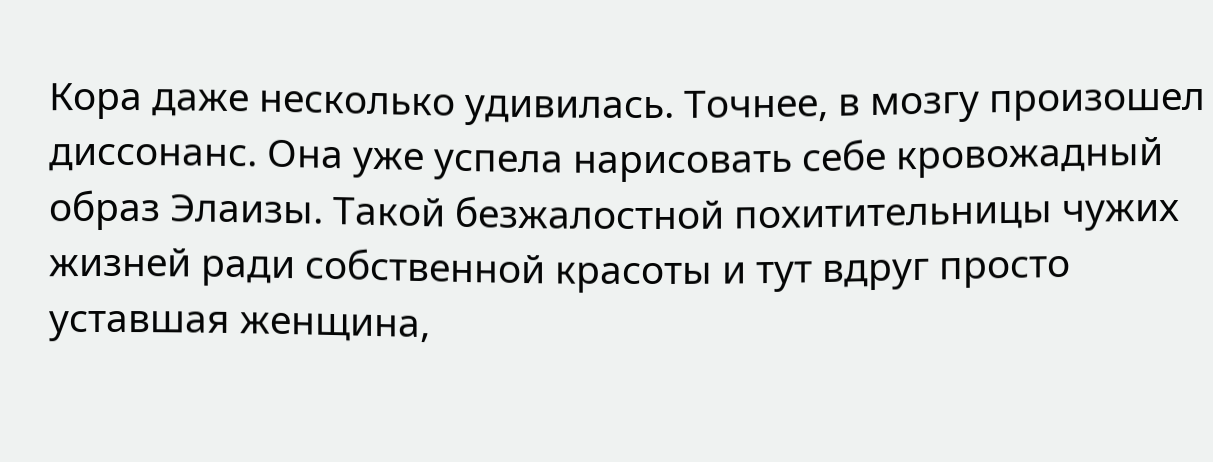Кора даже несколько удивилась. Точнее, в мозгу произошел диссонанс. Она уже успела нарисовать себе кровожадный образ Элаизы. Такой безжалостной похитительницы чужих жизней ради собственной красоты и тут вдруг просто уставшая женщина,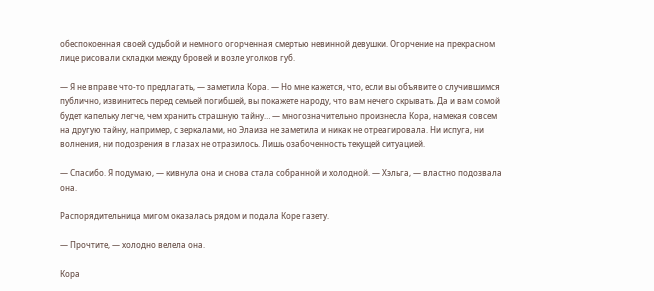обеспокоенная своей судьбой и немного огорченная смертью невинной девушки. Огорчение на прекрасном лице рисовали складки между бровей и возле уголков губ.

— Я не вправе что-то предлагать, — заметила Кора. — Но мне кажется, что, если вы объявите о случившимся публично, извинитесь перед семьей погибшей, вы покажете народу, что вам нечего скрывать. Да и вам сомой будет капельку легче, чем хранить страшную тайну… — многозначительно произнесла Кора, намекая совсем на другую тайну, например, с зеркалами, но Элаиза не заметила и никак не отреагировала. Ни испуга, ни волнения, ни подозрения в глазах не отразилось. Лишь озабоченность текущей ситуацией.

— Спасибо. Я подумаю, — кивнула она и снова стала собранной и холодной. — Хэльга, — властно подозвала она.

Распорядительница мигом оказалась рядом и подала Коре газету.

— Прочтите, — холодно велела она.

Кора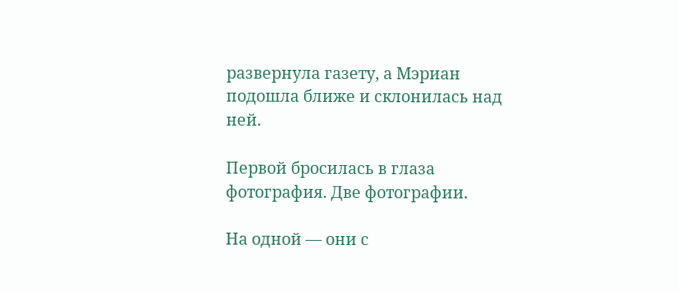развернула газету, а Мэриан подошла ближе и склонилась над ней.

Первой бросилась в глаза фотография. Две фотографии.

На одной — они с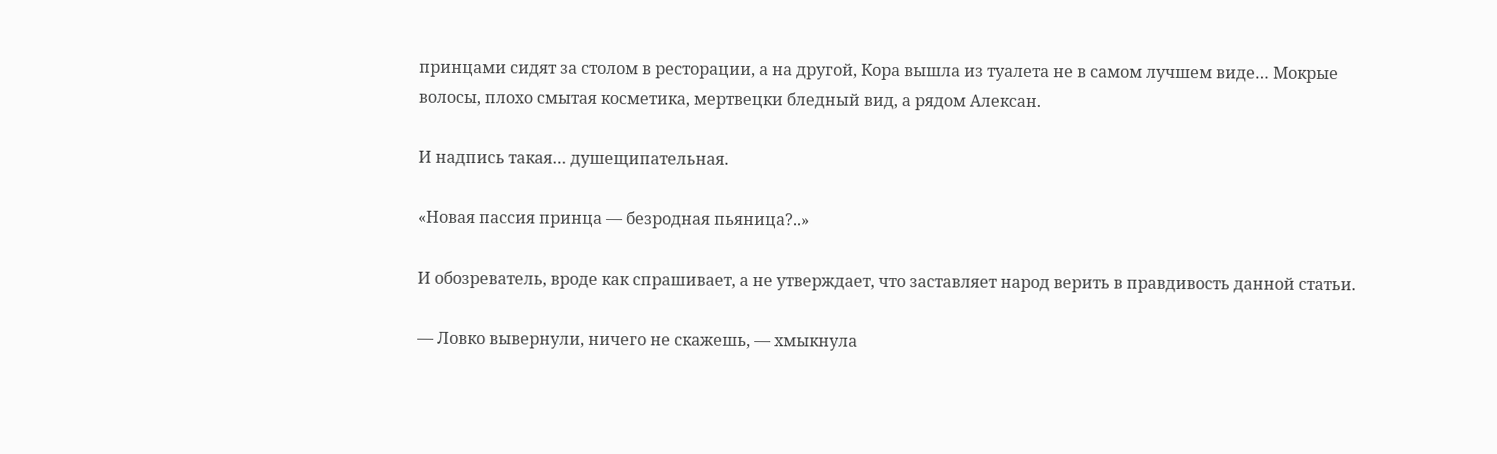принцами сидят за столом в ресторации, а на другой, Кора вышла из туалета не в самом лучшем виде… Мокрые волосы, плохо смытая косметика, мертвецки бледный вид, а рядом Алексан.

И надпись такая… душещипательная.

«Новая пассия принца — безродная пьяница?..»

И обозреватель, вроде как спрашивает, а не утверждает, что заставляет народ верить в правдивость данной статьи.

— Ловко вывернули, ничего не скажешь, — хмыкнула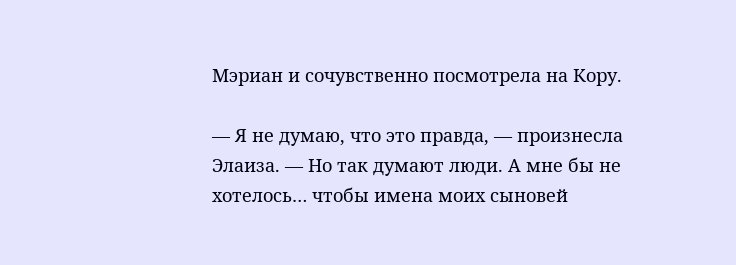Мэриан и сочувственно посмотрела на Кору.

— Я не думаю, что это правда, — произнесла Элаиза. — Но так думают люди. А мне бы не хотелось… чтобы имена моих сыновей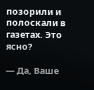позорили и полоскали в газетах. Это ясно?

— Да, Ваше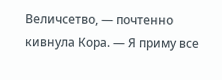Величсетво, — почтенно кивнула Кора. — Я приму все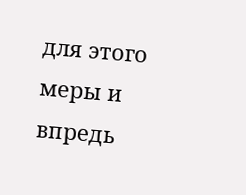для этого меры и впредь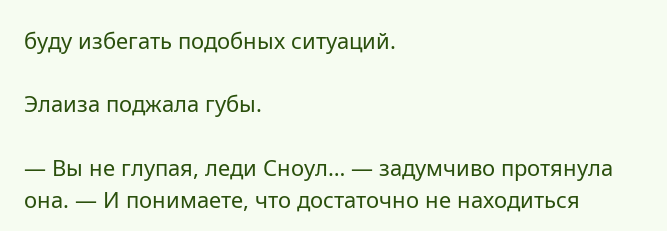буду избегать подобных ситуаций.

Элаиза поджала губы.

— Вы не глупая, леди Сноул… — задумчиво протянула она. — И понимаете, что достаточно не находиться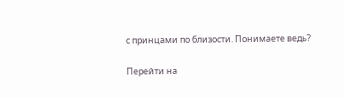с принцами по близости. Понимаете ведь?

Перейти на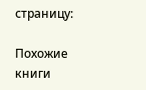страницу:

Похожие книги